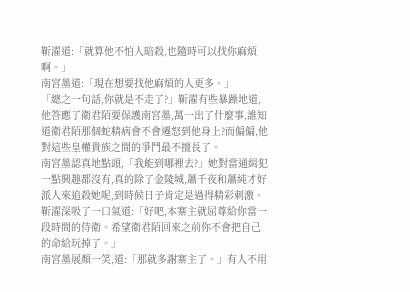靳濯道:「就算他不怕人暗殺,也隨時可以找你麻煩啊。」
南宮墨道:「現在想要找他麻煩的人更多。」
「總之一句話,你就是不走了?」靳濯有些暴躁地道,他答應了衛君陌要保護南宮墨,萬一出了什麼事,誰知道衛君陌那個蛇精病會不會遷怒到他身上?而偏偏,他對這些皇權貴族之間的爭鬥最不擅長了。
南宮墨認真地點頭,「我能到哪裡去?」她對當通緝犯一點興趣都沒有,真的除了金陵城,蕭千夜和蕭純才好派人來追殺她呢,到時候日子肯定是過得精彩刺激。
靳濯深吸了一口氣道:「好吧,本寨主就屈尊給你當一段時間的侍衛。希望衛君陌回來之前你不會把自己的命給玩掉了。」
南宮墨展顏一笑,道:「那就多謝寨主了。」有人不用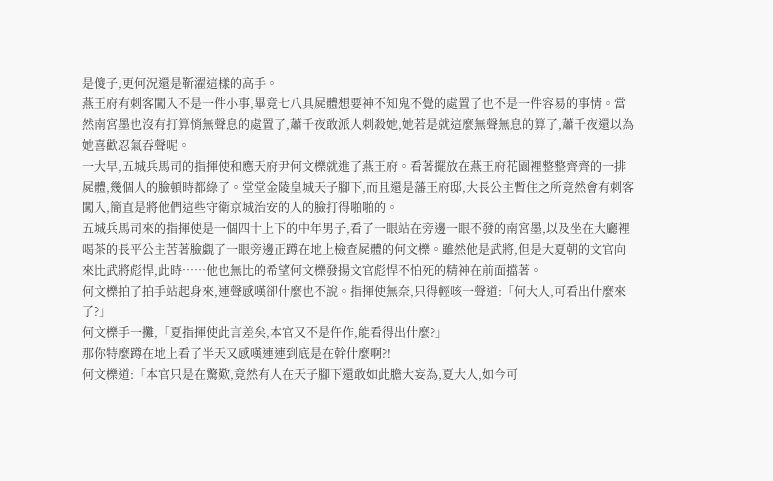是傻子,更何況還是靳濯這樣的高手。
燕王府有刺客闖入不是一件小事,畢竟七八具屍體想要神不知鬼不覺的處置了也不是一件容易的事情。當然南宮墨也沒有打算悄無聲息的處置了,蕭千夜敢派人刺殺她,她若是就這麼無聲無息的算了,蕭千夜還以為她喜歡忍氣吞聲呢。
一大早,五城兵馬司的指揮使和應天府尹何文櫟就進了燕王府。看著擺放在燕王府花園裡整整齊齊的一排屍體,幾個人的臉頓時都綠了。堂堂金陵皇城天子腳下,而且還是藩王府邸,大長公主暫住之所竟然會有刺客闖入,簡直是將他們這些守衛京城治安的人的臉打得啪啪的。
五城兵馬司來的指揮使是一個四十上下的中年男子,看了一眼站在旁邊一眼不發的南宮墨,以及坐在大廳裡喝茶的長平公主苦著臉覷了一眼旁邊正蹲在地上檢查屍體的何文櫟。雖然他是武將,但是大夏朝的文官向來比武將彪悍,此時……他也無比的希望何文櫟發揚文官彪悍不怕死的精神在前面擋著。
何文櫟拍了拍手站起身來,連聲感嘆卻什麼也不說。指揮使無奈,只得輕咳一聲道:「何大人,可看出什麼來了?」
何文櫟手一攤,「夏指揮使此言差矣,本官又不是仵作,能看得出什麼?」
那你特麼蹲在地上看了半天又感嘆連連到底是在幹什麼啊?!
何文櫟道:「本官只是在驚歎,竟然有人在天子腳下還敢如此膽大妄為,夏大人,如今可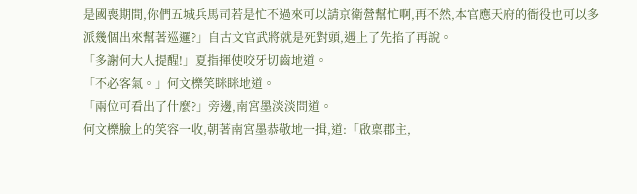是國喪期間,你們五城兵馬司若是忙不過來可以請京衛營幫忙啊,再不然,本官應天府的衙役也可以多派幾個出來幫著巡邏?」自古文官武將就是死對頭,遇上了先掐了再說。
「多謝何大人提醒!」夏指揮使咬牙切齒地道。
「不必客氣。」何文櫟笑眯眯地道。
「兩位可看出了什麼?」旁邊,南宮墨淡淡問道。
何文櫟臉上的笑容一收,朝著南宮墨恭敬地一揖,道:「啟稟郡主,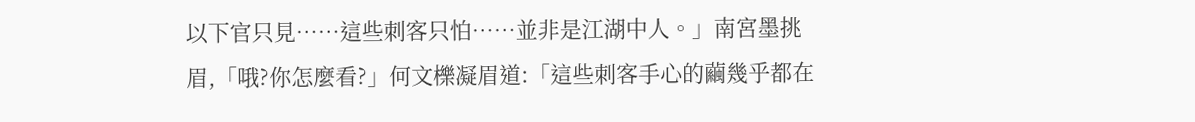以下官只見……這些刺客只怕……並非是江湖中人。」南宮墨挑眉,「哦?你怎麼看?」何文櫟凝眉道:「這些刺客手心的繭幾乎都在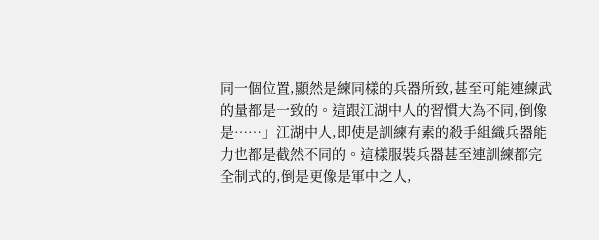同一個位置,顯然是練同樣的兵器所致,甚至可能連練武的量都是一致的。這跟江湖中人的習慣大為不同,倒像是……」江湖中人,即使是訓練有素的殺手組織兵器能力也都是截然不同的。這樣服裝兵器甚至連訓練都完全制式的,倒是更像是軍中之人,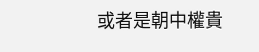或者是朝中權貴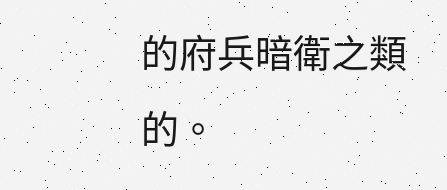的府兵暗衛之類的。